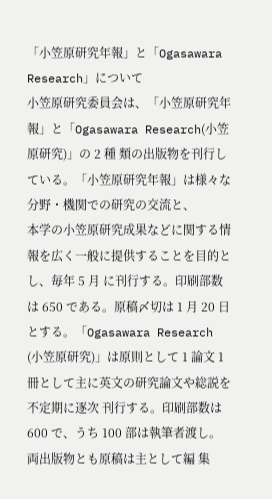「小笠原研究年報」と「Ogasawara Research」について
小笠原研究委員会は、「小笠原研究年報」と「Ogasawara Research(小笠原研究)」の 2 種 類の出版物を刊行している。「小笠原研究年報」は様々な分野・機関での研究の交流と、
本学の小笠原研究成果などに関する情報を広く一般に提供することを目的とし、毎年 5 月 に刊行する。印刷部数は 650 である。原稿〆切は 1 月 20 日とする。「Ogasawara Research
(小笠原研究)」は原則として 1 論文 1 冊として主に英文の研究論文や総説を不定期に逐次 刊行する。印刷部数は 600 で、うち 100 部は執筆者渡し。両出版物とも原稿は主として編 集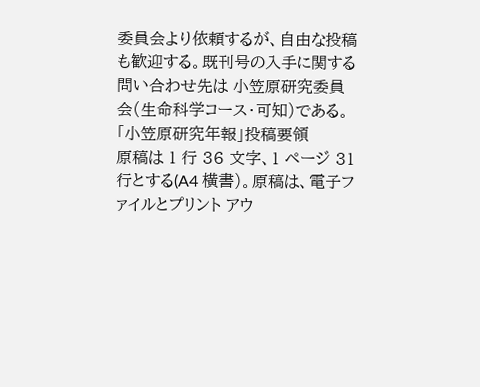委員会より依頼するが、自由な投稿も歓迎する。既刊号の入手に関する問い合わせ先は 小笠原研究委員会(生命科学コース・可知)である。
「小笠原研究年報」投稿要領
原稿は 1 行 36 文字、1 ページ 31 行とする(A4 横書)。原稿は、電子ファイルとプリント アウ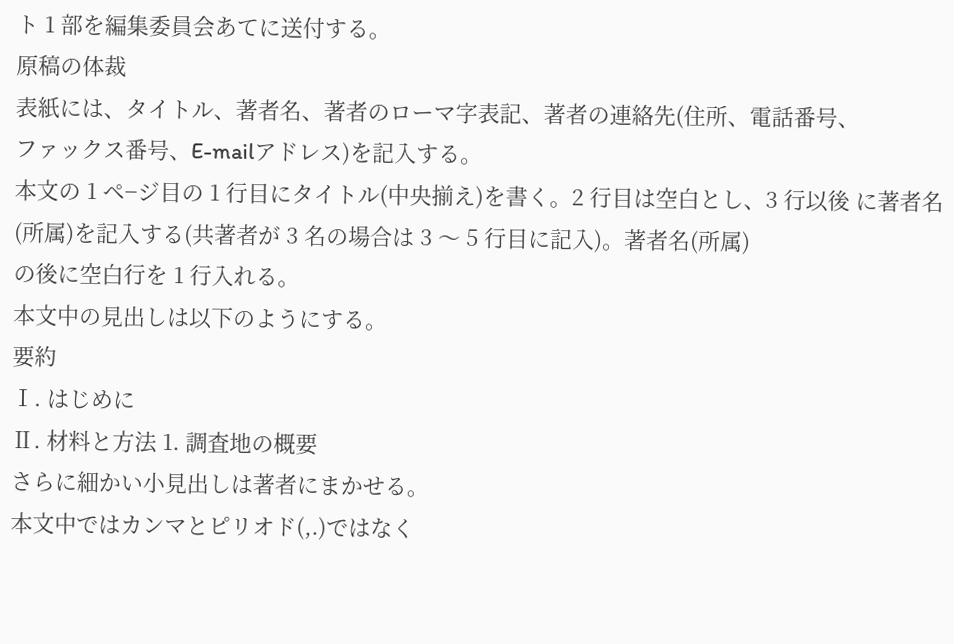ト 1 部を編集委員会あてに送付する。
原稿の体裁
表紙には、タイトル、著者名、著者のローマ字表記、著者の連絡先(住所、電話番号、
ファックス番号、E-mailアドレス)を記入する。
本文の 1 ペ−ジ目の 1 行目にタイトル(中央揃え)を書く。2 行目は空白とし、3 行以後 に著者名(所属)を記入する(共著者が 3 名の場合は 3 〜 5 行目に記入)。著者名(所属)
の後に空白行を 1 行入れる。
本文中の見出しは以下のようにする。
要約
Ⅰ. はじめに
Ⅱ. 材料と方法 1. 調査地の概要
さらに細かい小見出しは著者にまかせる。
本文中ではカンマとピリオド(,.)ではなく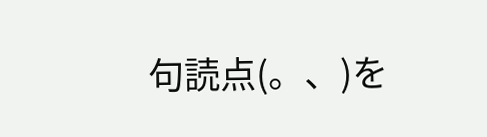句読点(。、)を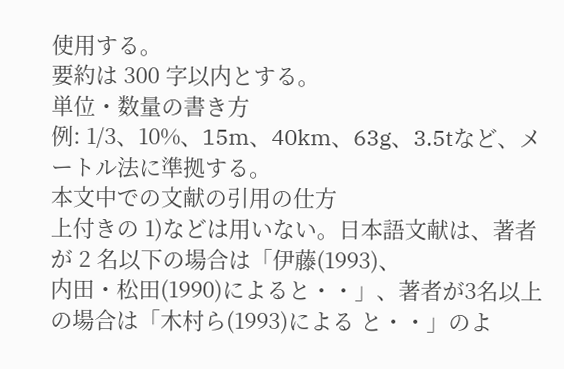使用する。
要約は 300 字以内とする。
単位・数量の書き方
例: 1/3、10%、15m、40km、63g、3.5tなど、メートル法に準拠する。
本文中での文献の引用の仕方
上付きの 1)などは用いない。日本語文献は、著者が 2 名以下の場合は「伊藤(1993)、
内田・松田(1990)によると・・」、著者が3名以上の場合は「木村ら(1993)による と・・」のよ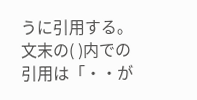うに引用する。文末の( )内での引用は「・・が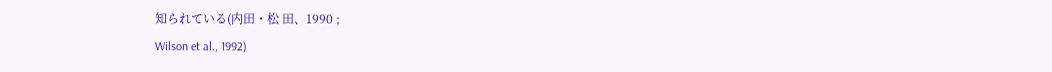知られている(内田・松 田、1990 ;
Wilson et al., 1992)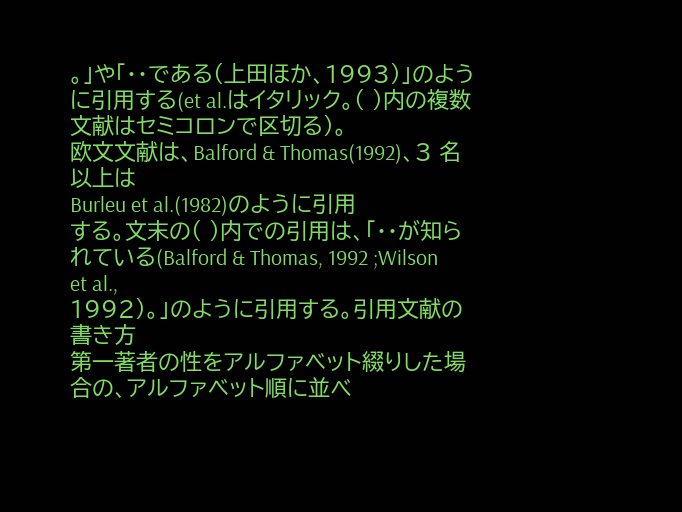。」や「・・である(上田ほか、1993)」のように引用する(et al.はイタリック。( )内の複数文献はセミコロンで区切る)。
欧文文献は、Balford & Thomas(1992)、3 名以上は
Burleu et al.(1982)のように引用
する。文末の( )内での引用は、「・・が知られている(Balford & Thomas, 1992 ;Wilson et al.,
1992)。」のように引用する。引用文献の書き方
第一著者の性をアルファベット綴りした場合の、アルファベット順に並べ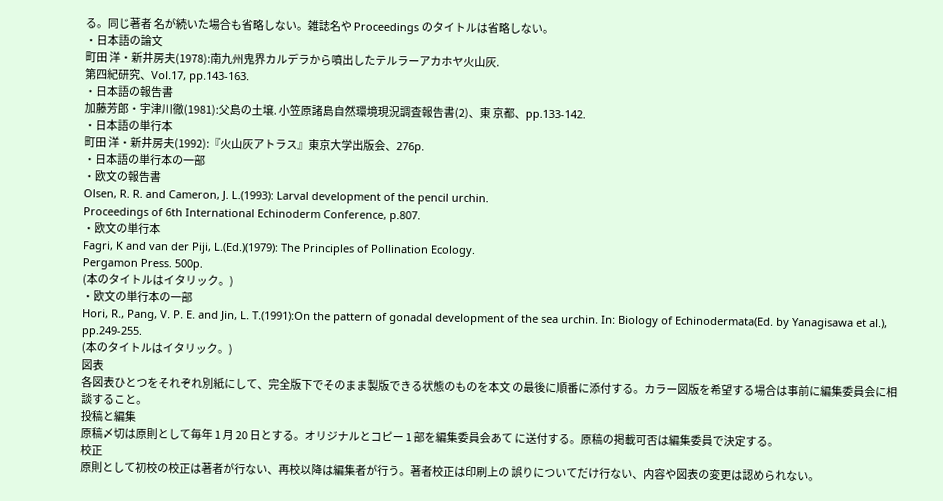る。同じ著者 名が続いた場合も省略しない。雑誌名や Proceedings のタイトルは省略しない。
・日本語の論文
町田 洋・新井房夫(1978):南九州鬼界カルデラから噴出したテルラーアカホヤ火山灰.
第四紀研究、Vol.17, pp.143-163.
・日本語の報告書
加藤芳郎・宇津川徹(1981):父島の土壌. 小笠原諸島自然環境現況調査報告書(2)、東 京都、pp.133-142.
・日本語の単行本
町田 洋・新井房夫(1992):『火山灰アトラス』東京大学出版会、276p.
・日本語の単行本の一部
・欧文の報告書
Olsen, R. R. and Cameron, J. L.(1993): Larval development of the pencil urchin.
Proceedings of 6th International Echinoderm Conference, p.807.
・欧文の単行本
Fagri, K and van der Piji, L.(Ed.)(1979): The Principles of Pollination Ecology.
Pergamon Press. 500p.
(本のタイトルはイタリック。)
・欧文の単行本の一部
Hori, R., Pang, V. P. E. and Jin, L. T.(1991):On the pattern of gonadal development of the sea urchin. In: Biology of Echinodermata(Ed. by Yanagisawa et al.), pp.249-255.
(本のタイトルはイタリック。)
図表
各図表ひとつをそれぞれ別紙にして、完全版下でそのまま製版できる状態のものを本文 の最後に順番に添付する。カラー図版を希望する場合は事前に編集委員会に相談すること。
投稿と編集
原稿〆切は原則として毎年 1 月 20 日とする。オリジナルとコピー 1 部を編集委員会あて に送付する。原稿の掲載可否は編集委員で決定する。
校正
原則として初校の校正は著者が行ない、再校以降は編集者が行う。著者校正は印刷上の 誤りについてだけ行ない、内容や図表の変更は認められない。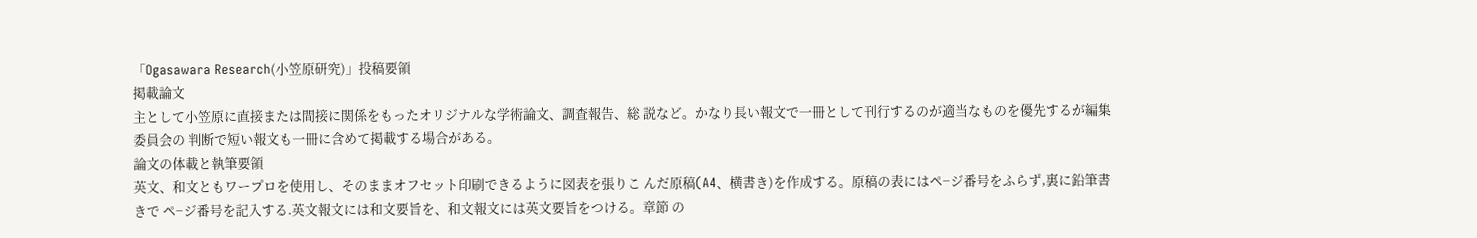「Ogasawara Research(小笠原研究)」投稿要領
掲載論文
主として小笠原に直接または間接に関係をもったオリジナルな学術論文、調査報告、総 説など。かなり長い報文で一冊として刊行するのが適当なものを優先するが編集委員会の 判断で短い報文も一冊に含めて掲載する場合がある。
論文の体載と執筆要領
英文、和文ともワープロを使用し、そのままオフセット印刷できるように図表を張りこ んだ原稿(A4、横書き)を作成する。原稿の表にはペ−ジ番号をふらず,裏に鉛筆書きで ペ−ジ番号を記入する.英文報文には和文要旨を、和文報文には英文要旨をつける。章節 の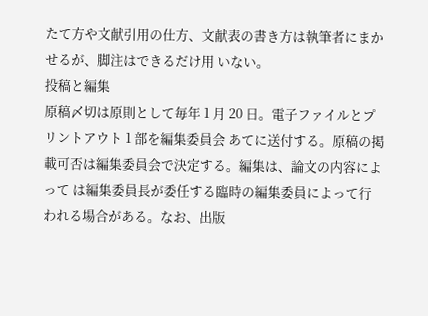たて方や文献引用の仕方、文献表の書き方は執筆者にまかせるが、脚注はできるだけ用 いない。
投稿と編集
原稿〆切は原則として毎年 1 月 20 日。電子ファイルとプリントアウト 1 部を編集委員会 あてに送付する。原稿の掲載可否は編集委員会で決定する。編集は、論文の内容によって は編集委員長が委任する臨時の編集委員によって行われる場合がある。なお、出版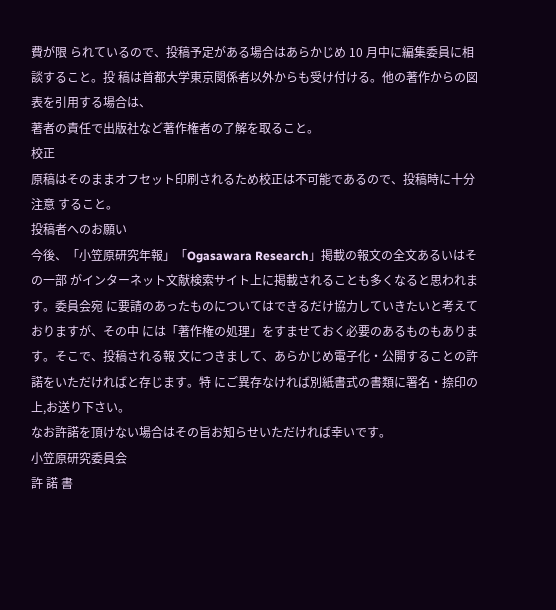費が限 られているので、投稿予定がある場合はあらかじめ 10 月中に編集委員に相談すること。投 稿は首都大学東京関係者以外からも受け付ける。他の著作からの図表を引用する場合は、
著者の責任で出版社など著作権者の了解を取ること。
校正
原稿はそのままオフセット印刷されるため校正は不可能であるので、投稿時に十分注意 すること。
投稿者へのお願い
今後、「小笠原研究年報」「Ogasawara Research」掲載の報文の全文あるいはその一部 がインターネット文献検索サイト上に掲載されることも多くなると思われます。委員会宛 に要請のあったものについてはできるだけ協力していきたいと考えておりますが、その中 には「著作権の処理」をすませておく必要のあるものもあります。そこで、投稿される報 文につきまして、あらかじめ電子化・公開することの許諾をいただければと存じます。特 にご異存なければ別紙書式の書類に署名・捺印の上,お送り下さい。
なお許諾を頂けない場合はその旨お知らせいただければ幸いです。
小笠原研究委員会
許 諾 書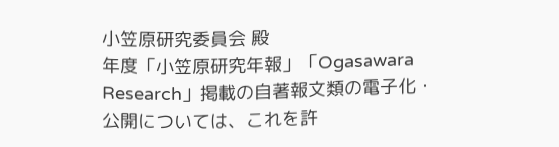小笠原研究委員会 殿
年度「小笠原研究年報」「Ogasawara Research」掲載の自著報文類の電子化・
公開については、これを許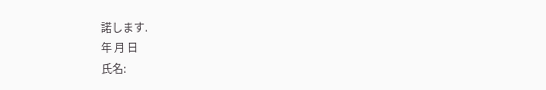諾します.
年 月 日
氏名: